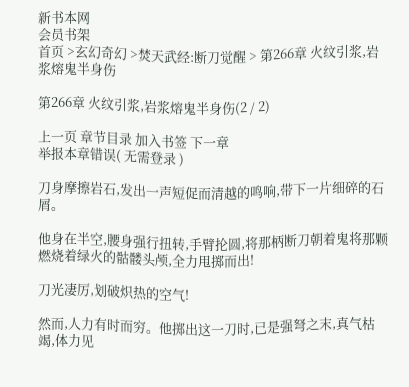新书本网
会员书架
首页 >玄幻奇幻 >焚天武经:断刀觉醒 > 第266章 火纹引浆,岩浆熔鬼半身伤

第266章 火纹引浆,岩浆熔鬼半身伤(2 / 2)

上一页 章节目录 加入书签 下一章
举报本章错误( 无需登录 )

刀身摩擦岩石,发出一声短促而清越的鸣响,带下一片细碎的石屑。

他身在半空,腰身强行扭转,手臂抡圆,将那柄断刀朝着鬼将那颗燃烧着绿火的骷髅头颅,全力甩掷而出!

刀光凄厉,划破炽热的空气!

然而,人力有时而穷。他掷出这一刀时,已是强弩之末,真气枯竭,体力见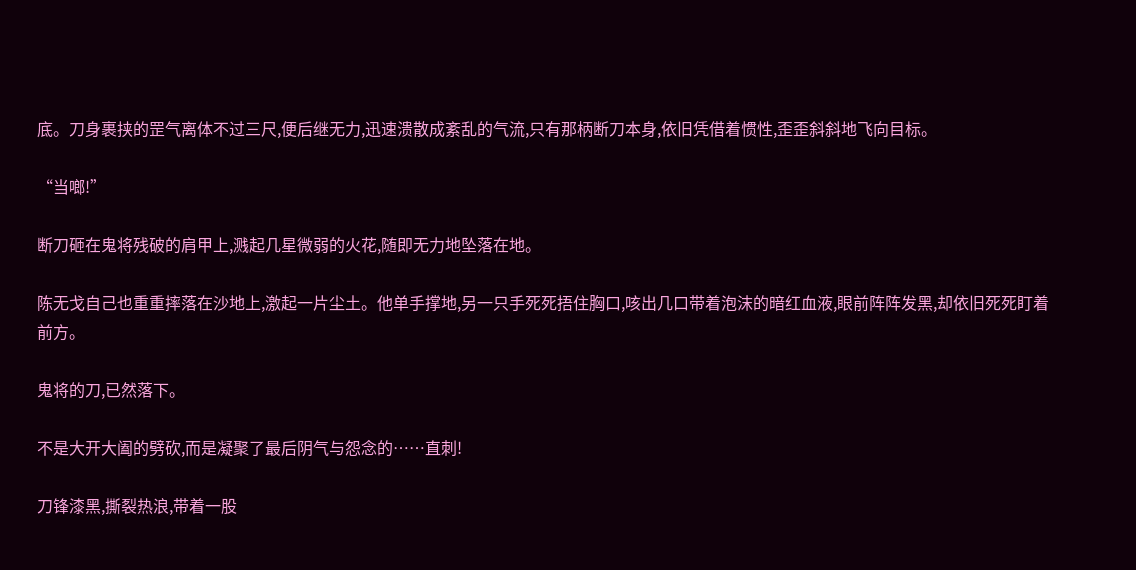底。刀身裹挟的罡气离体不过三尺,便后继无力,迅速溃散成紊乱的气流,只有那柄断刀本身,依旧凭借着惯性,歪歪斜斜地飞向目标。

“当啷!”

断刀砸在鬼将残破的肩甲上,溅起几星微弱的火花,随即无力地坠落在地。

陈无戈自己也重重摔落在沙地上,激起一片尘土。他单手撑地,另一只手死死捂住胸口,咳出几口带着泡沫的暗红血液,眼前阵阵发黑,却依旧死死盯着前方。

鬼将的刀,已然落下。

不是大开大阖的劈砍,而是凝聚了最后阴气与怨念的……直刺!

刀锋漆黑,撕裂热浪,带着一股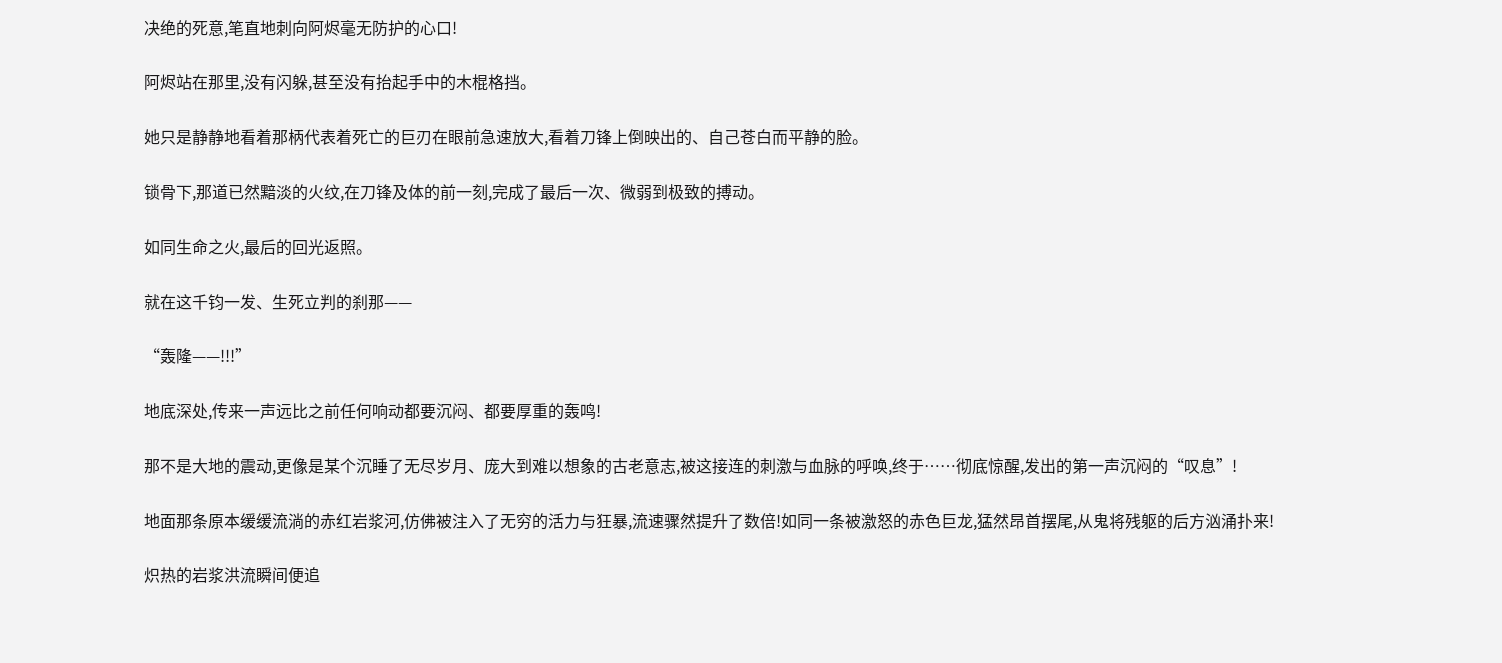决绝的死意,笔直地刺向阿烬毫无防护的心口!

阿烬站在那里,没有闪躲,甚至没有抬起手中的木棍格挡。

她只是静静地看着那柄代表着死亡的巨刃在眼前急速放大,看着刀锋上倒映出的、自己苍白而平静的脸。

锁骨下,那道已然黯淡的火纹,在刀锋及体的前一刻,完成了最后一次、微弱到极致的搏动。

如同生命之火,最后的回光返照。

就在这千钧一发、生死立判的刹那——

“轰隆——!!!”

地底深处,传来一声远比之前任何响动都要沉闷、都要厚重的轰鸣!

那不是大地的震动,更像是某个沉睡了无尽岁月、庞大到难以想象的古老意志,被这接连的刺激与血脉的呼唤,终于……彻底惊醒,发出的第一声沉闷的“叹息”!

地面那条原本缓缓流淌的赤红岩浆河,仿佛被注入了无穷的活力与狂暴,流速骤然提升了数倍!如同一条被激怒的赤色巨龙,猛然昂首摆尾,从鬼将残躯的后方汹涌扑来!

炽热的岩浆洪流瞬间便追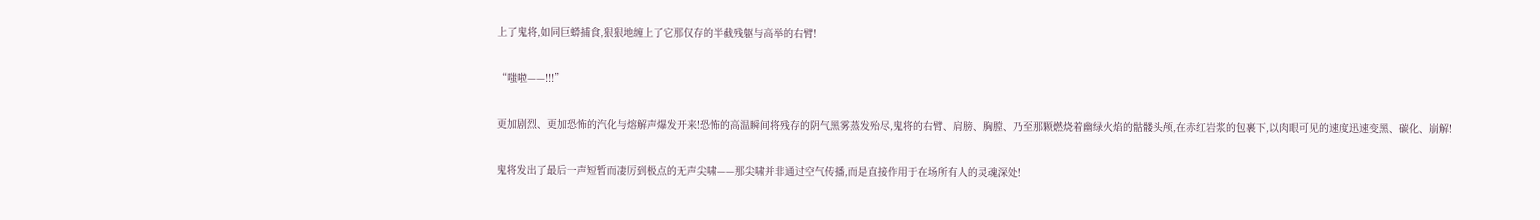上了鬼将,如同巨蟒捕食,狠狠地缠上了它那仅存的半截残躯与高举的右臂!

“嗤啦——!!!”

更加剧烈、更加恐怖的汽化与熔解声爆发开来!恐怖的高温瞬间将残存的阴气黑雾蒸发殆尽,鬼将的右臂、肩膀、胸膛、乃至那颗燃烧着幽绿火焰的骷髅头颅,在赤红岩浆的包裹下,以肉眼可见的速度迅速变黑、碳化、崩解!

鬼将发出了最后一声短暂而凄厉到极点的无声尖啸——那尖啸并非通过空气传播,而是直接作用于在场所有人的灵魂深处!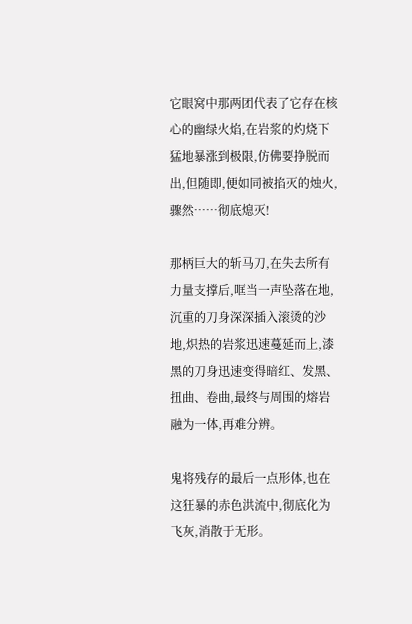它眼窝中那两团代表了它存在核心的幽绿火焰,在岩浆的灼烧下猛地暴涨到极限,仿佛要挣脱而出,但随即,便如同被掐灭的烛火,骤然……彻底熄灭!

那柄巨大的斩马刀,在失去所有力量支撑后,哐当一声坠落在地,沉重的刀身深深插入滚烫的沙地,炽热的岩浆迅速蔓延而上,漆黑的刀身迅速变得暗红、发黑、扭曲、卷曲,最终与周围的熔岩融为一体,再难分辨。

鬼将残存的最后一点形体,也在这狂暴的赤色洪流中,彻底化为飞灰,消散于无形。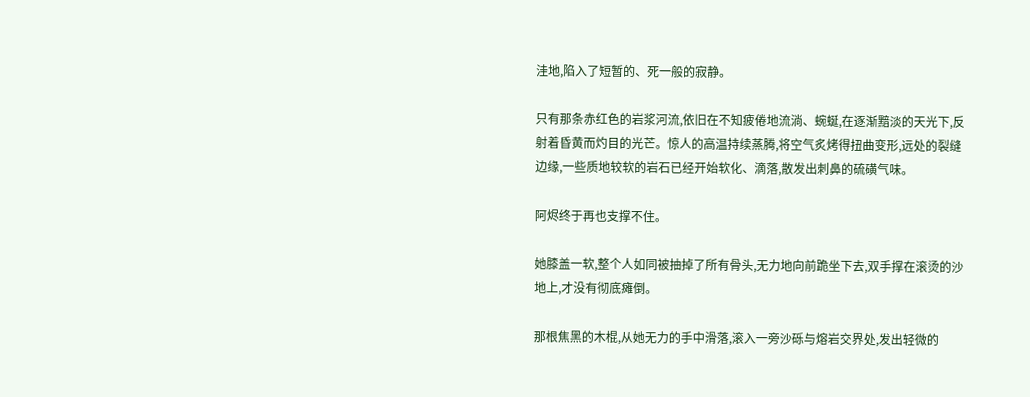洼地,陷入了短暂的、死一般的寂静。

只有那条赤红色的岩浆河流,依旧在不知疲倦地流淌、蜿蜒,在逐渐黯淡的天光下,反射着昏黄而灼目的光芒。惊人的高温持续蒸腾,将空气炙烤得扭曲变形,远处的裂缝边缘,一些质地较软的岩石已经开始软化、滴落,散发出刺鼻的硫磺气味。

阿烬终于再也支撑不住。

她膝盖一软,整个人如同被抽掉了所有骨头,无力地向前跪坐下去,双手撑在滚烫的沙地上,才没有彻底瘫倒。

那根焦黑的木棍,从她无力的手中滑落,滚入一旁沙砾与熔岩交界处,发出轻微的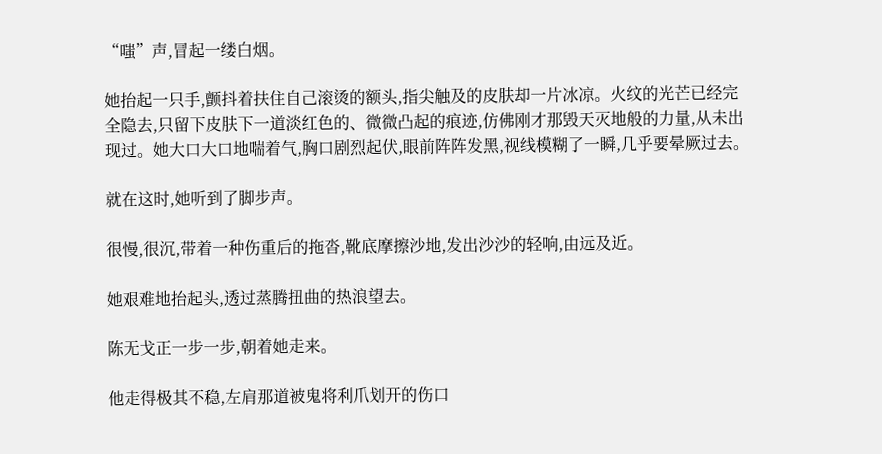“嗤”声,冒起一缕白烟。

她抬起一只手,颤抖着扶住自己滚烫的额头,指尖触及的皮肤却一片冰凉。火纹的光芒已经完全隐去,只留下皮肤下一道淡红色的、微微凸起的痕迹,仿佛刚才那毁天灭地般的力量,从未出现过。她大口大口地喘着气,胸口剧烈起伏,眼前阵阵发黑,视线模糊了一瞬,几乎要晕厥过去。

就在这时,她听到了脚步声。

很慢,很沉,带着一种伤重后的拖沓,靴底摩擦沙地,发出沙沙的轻响,由远及近。

她艰难地抬起头,透过蒸腾扭曲的热浪望去。

陈无戈正一步一步,朝着她走来。

他走得极其不稳,左肩那道被鬼将利爪划开的伤口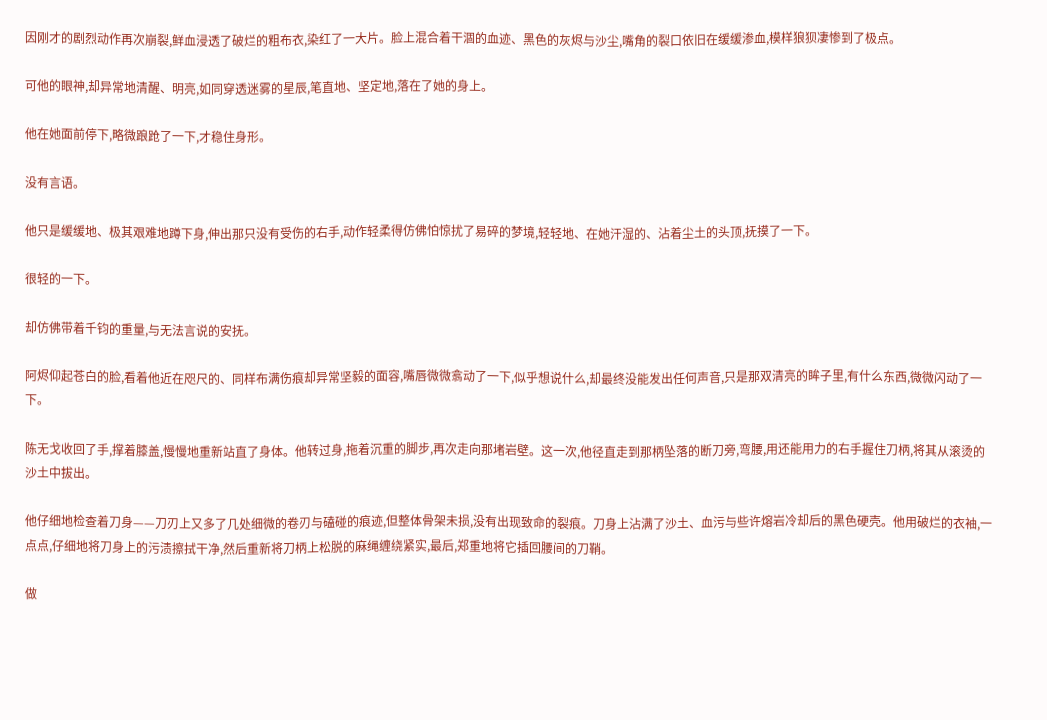因刚才的剧烈动作再次崩裂,鲜血浸透了破烂的粗布衣,染红了一大片。脸上混合着干涸的血迹、黑色的灰烬与沙尘,嘴角的裂口依旧在缓缓渗血,模样狼狈凄惨到了极点。

可他的眼神,却异常地清醒、明亮,如同穿透迷雾的星辰,笔直地、坚定地,落在了她的身上。

他在她面前停下,略微踉跄了一下,才稳住身形。

没有言语。

他只是缓缓地、极其艰难地蹲下身,伸出那只没有受伤的右手,动作轻柔得仿佛怕惊扰了易碎的梦境,轻轻地、在她汗湿的、沾着尘土的头顶,抚摸了一下。

很轻的一下。

却仿佛带着千钧的重量,与无法言说的安抚。

阿烬仰起苍白的脸,看着他近在咫尺的、同样布满伤痕却异常坚毅的面容,嘴唇微微翕动了一下,似乎想说什么,却最终没能发出任何声音,只是那双清亮的眸子里,有什么东西,微微闪动了一下。

陈无戈收回了手,撑着膝盖,慢慢地重新站直了身体。他转过身,拖着沉重的脚步,再次走向那堵岩壁。这一次,他径直走到那柄坠落的断刀旁,弯腰,用还能用力的右手握住刀柄,将其从滚烫的沙土中拔出。

他仔细地检查着刀身——刀刃上又多了几处细微的卷刃与磕碰的痕迹,但整体骨架未损,没有出现致命的裂痕。刀身上沾满了沙土、血污与些许熔岩冷却后的黑色硬壳。他用破烂的衣袖,一点点,仔细地将刀身上的污渍擦拭干净,然后重新将刀柄上松脱的麻绳缠绕紧实,最后,郑重地将它插回腰间的刀鞘。

做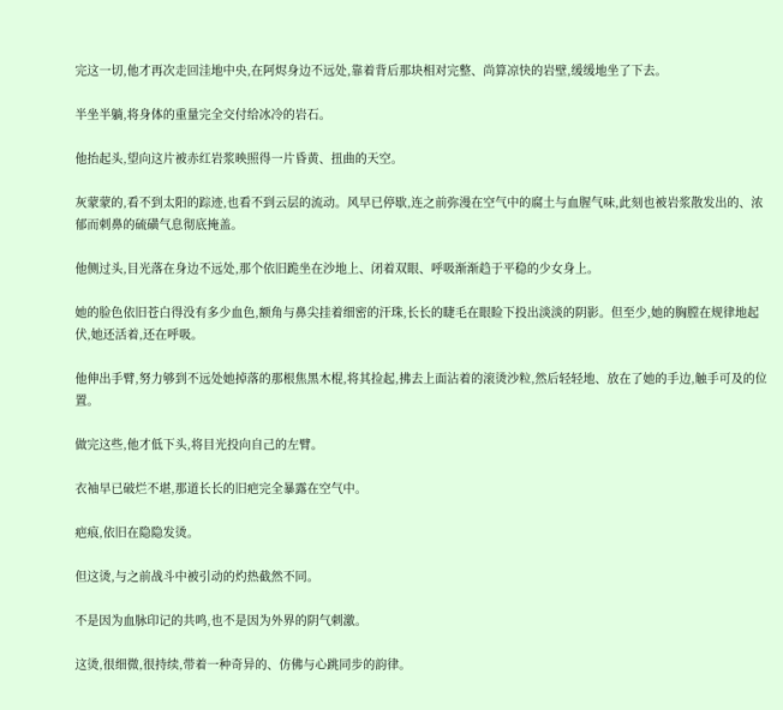完这一切,他才再次走回洼地中央,在阿烬身边不远处,靠着背后那块相对完整、尚算凉快的岩壁,缓缓地坐了下去。

半坐半躺,将身体的重量完全交付给冰冷的岩石。

他抬起头,望向这片被赤红岩浆映照得一片昏黄、扭曲的天空。

灰蒙蒙的,看不到太阳的踪迹,也看不到云层的流动。风早已停歇,连之前弥漫在空气中的腐土与血腥气味,此刻也被岩浆散发出的、浓郁而刺鼻的硫磺气息彻底掩盖。

他侧过头,目光落在身边不远处,那个依旧跪坐在沙地上、闭着双眼、呼吸渐渐趋于平稳的少女身上。

她的脸色依旧苍白得没有多少血色,额角与鼻尖挂着细密的汗珠,长长的睫毛在眼睑下投出淡淡的阴影。但至少,她的胸膛在规律地起伏,她还活着,还在呼吸。

他伸出手臂,努力够到不远处她掉落的那根焦黑木棍,将其捡起,拂去上面沾着的滚烫沙粒,然后轻轻地、放在了她的手边,触手可及的位置。

做完这些,他才低下头,将目光投向自己的左臂。

衣袖早已破烂不堪,那道长长的旧疤完全暴露在空气中。

疤痕,依旧在隐隐发烫。

但这烫,与之前战斗中被引动的灼热截然不同。

不是因为血脉印记的共鸣,也不是因为外界的阴气刺激。

这烫,很细微,很持续,带着一种奇异的、仿佛与心跳同步的韵律。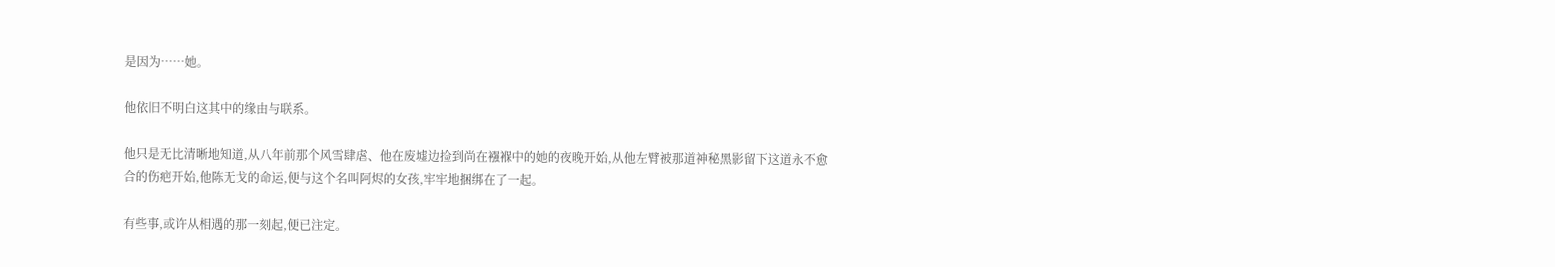是因为……她。

他依旧不明白这其中的缘由与联系。

他只是无比清晰地知道,从八年前那个风雪肆虐、他在废墟边捡到尚在襁褓中的她的夜晚开始,从他左臂被那道神秘黑影留下这道永不愈合的伤疤开始,他陈无戈的命运,便与这个名叫阿烬的女孩,牢牢地捆绑在了一起。

有些事,或许从相遇的那一刻起,便已注定。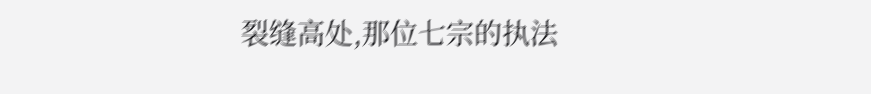裂缝高处,那位七宗的执法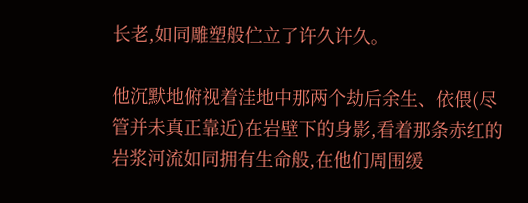长老,如同雕塑般伫立了许久许久。

他沉默地俯视着洼地中那两个劫后余生、依偎(尽管并未真正靠近)在岩壁下的身影,看着那条赤红的岩浆河流如同拥有生命般,在他们周围缓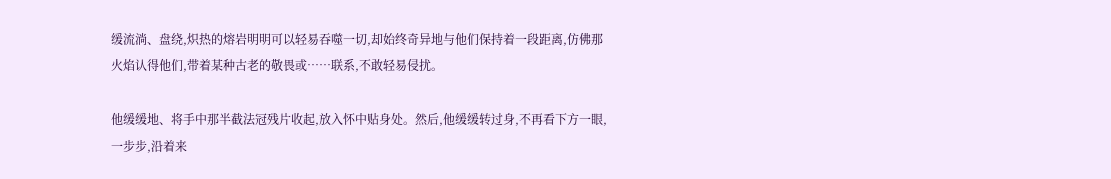缓流淌、盘绕,炽热的熔岩明明可以轻易吞噬一切,却始终奇异地与他们保持着一段距离,仿佛那火焰认得他们,带着某种古老的敬畏或……联系,不敢轻易侵扰。

他缓缓地、将手中那半截法冠残片收起,放入怀中贴身处。然后,他缓缓转过身,不再看下方一眼,一步步,沿着来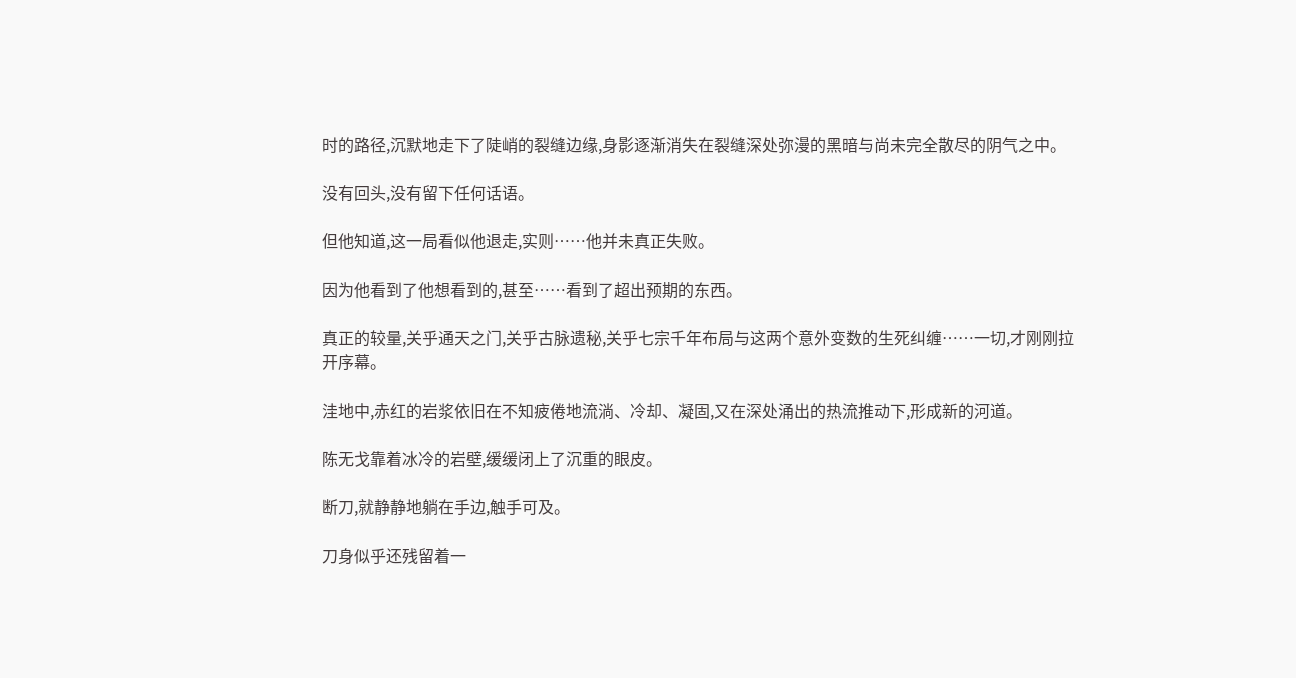时的路径,沉默地走下了陡峭的裂缝边缘,身影逐渐消失在裂缝深处弥漫的黑暗与尚未完全散尽的阴气之中。

没有回头,没有留下任何话语。

但他知道,这一局看似他退走,实则……他并未真正失败。

因为他看到了他想看到的,甚至……看到了超出预期的东西。

真正的较量,关乎通天之门,关乎古脉遗秘,关乎七宗千年布局与这两个意外变数的生死纠缠……一切,才刚刚拉开序幕。

洼地中,赤红的岩浆依旧在不知疲倦地流淌、冷却、凝固,又在深处涌出的热流推动下,形成新的河道。

陈无戈靠着冰冷的岩壁,缓缓闭上了沉重的眼皮。

断刀,就静静地躺在手边,触手可及。

刀身似乎还残留着一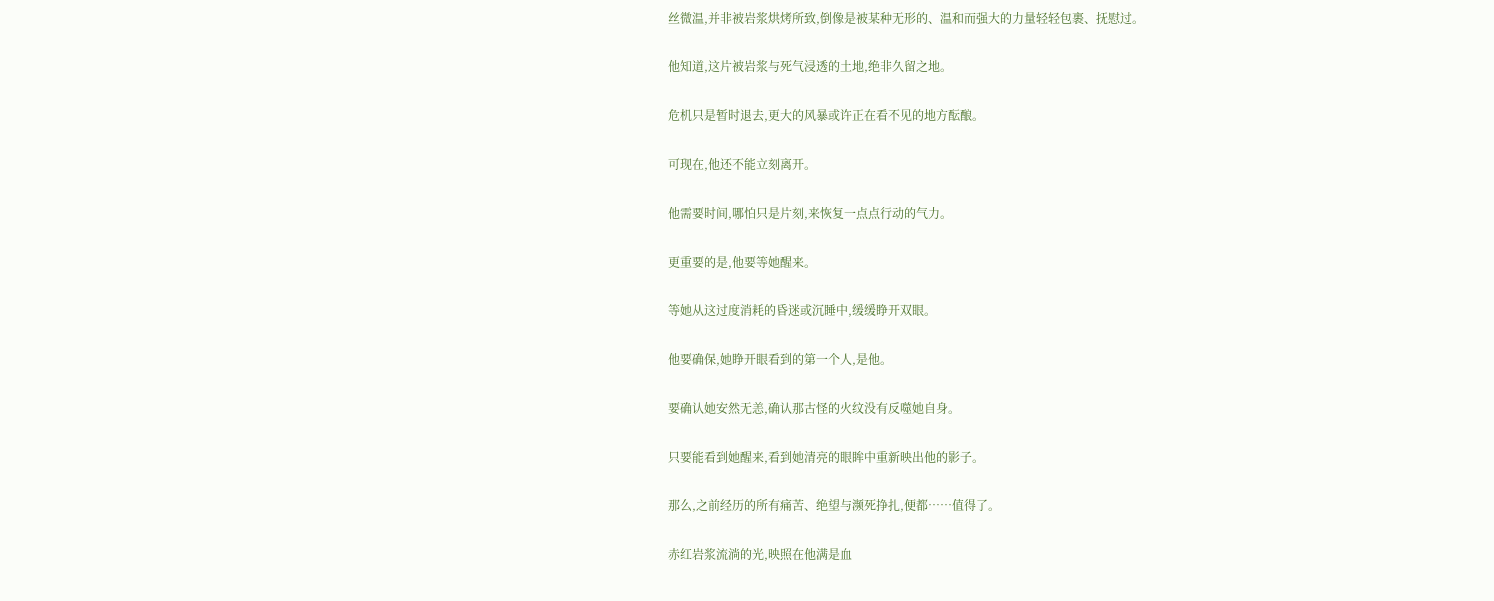丝微温,并非被岩浆烘烤所致,倒像是被某种无形的、温和而强大的力量轻轻包裹、抚慰过。

他知道,这片被岩浆与死气浸透的土地,绝非久留之地。

危机只是暂时退去,更大的风暴或许正在看不见的地方酝酿。

可现在,他还不能立刻离开。

他需要时间,哪怕只是片刻,来恢复一点点行动的气力。

更重要的是,他要等她醒来。

等她从这过度消耗的昏迷或沉睡中,缓缓睁开双眼。

他要确保,她睁开眼看到的第一个人,是他。

要确认她安然无恙,确认那古怪的火纹没有反噬她自身。

只要能看到她醒来,看到她清亮的眼眸中重新映出他的影子。

那么,之前经历的所有痛苦、绝望与濒死挣扎,便都……值得了。

赤红岩浆流淌的光,映照在他满是血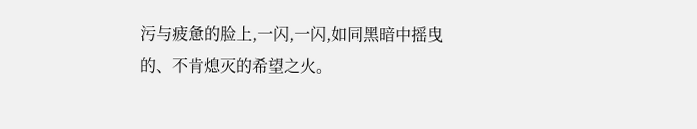污与疲惫的脸上,一闪,一闪,如同黑暗中摇曳的、不肯熄灭的希望之火。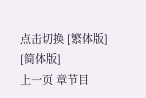点击切换 [繁体版]    [简体版]
上一页 章节目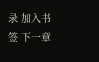录 加入书签 下一章